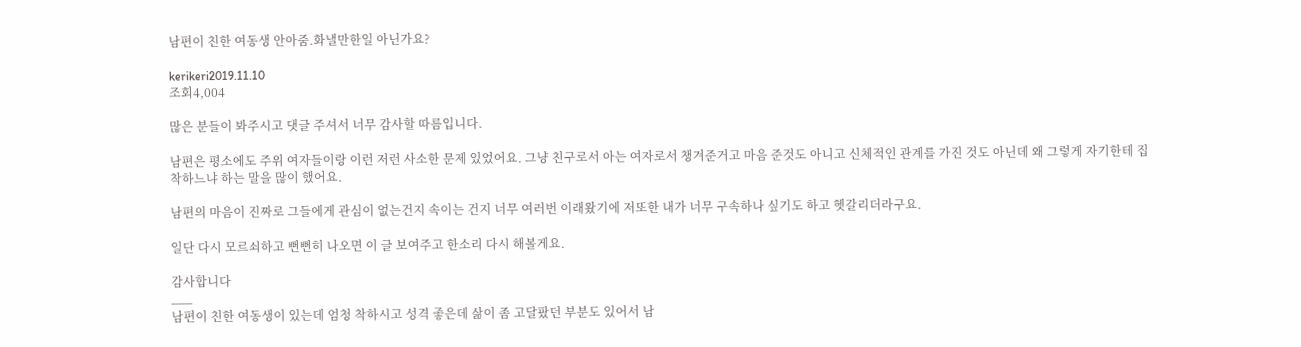남편이 친한 여동생 안아줌.화낼만한일 아닌가요?

kerikeri2019.11.10
조회4,004

많은 분들이 봐주시고 댓글 주셔서 너무 감사할 따름입니다.

남편은 평소에도 주위 여자들이랑 이런 저런 사소한 문제 있었어요. 그냥 친구로서 아는 여자로서 챙겨준거고 마음 준것도 아니고 신체적인 관계를 가진 것도 아닌데 왜 그렇게 자기한테 집착하느냐 하는 말을 많이 했어요.

남편의 마음이 진짜로 그들에게 관심이 없는건지 속이는 건지 너무 여러번 이래왔기에 저또한 내가 너무 구속하나 싶기도 하고 헷갈리더라구요.

일단 다시 모르쇠하고 뻔뻔히 나오면 이 글 보여주고 한소리 다시 해볼게요.

감사합니다
___
남편이 친한 여동생이 있는데 엄청 착하시고 성격 좋은데 삶이 좀 고달팠던 부분도 있어서 남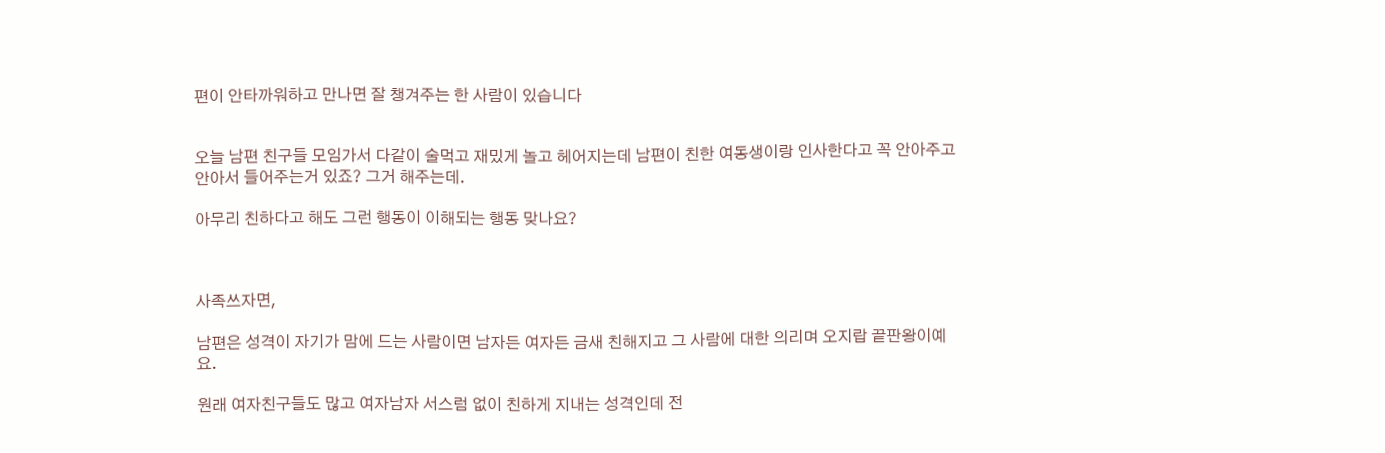편이 안타까워하고 만나면 잘 챙겨주는 한 사람이 있습니다


오늘 남편 친구들 모임가서 다같이 술먹고 재밌게 놀고 헤어지는데 남편이 친한 여동생이랑 인사한다고 꼭 안아주고 안아서 들어주는거 있죠? 그거 해주는데.

아무리 친하다고 해도 그런 행동이 이해되는 행동 맞나요?



사족쓰자면,

남편은 성격이 자기가 맘에 드는 사람이면 남자든 여자든 금새 친해지고 그 사람에 대한 의리며 오지랍 끝판왕이예요.

원래 여자친구들도 많고 여자남자 서스럼 없이 친하게 지내는 성격인데 전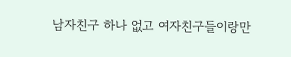남자친구 하나 없고 여자친구들이랑만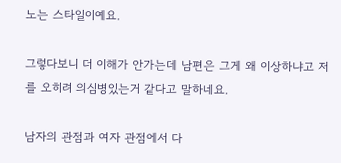노는 스타일이예요.

그렇다보니 더 이해가 안가는데 남편은 그게 왜 이상하냐고 저를 오히려 의심병있는거 같다고 말하네요.

남자의 관점과 여자 관점에서 다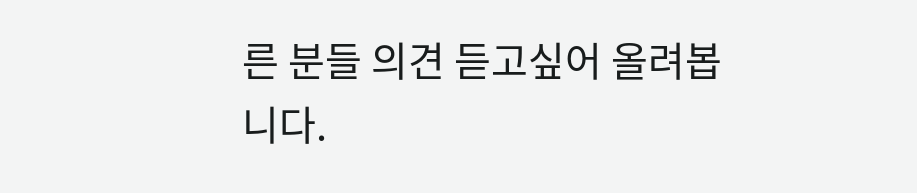른 분들 의견 듣고싶어 올려봅니다.